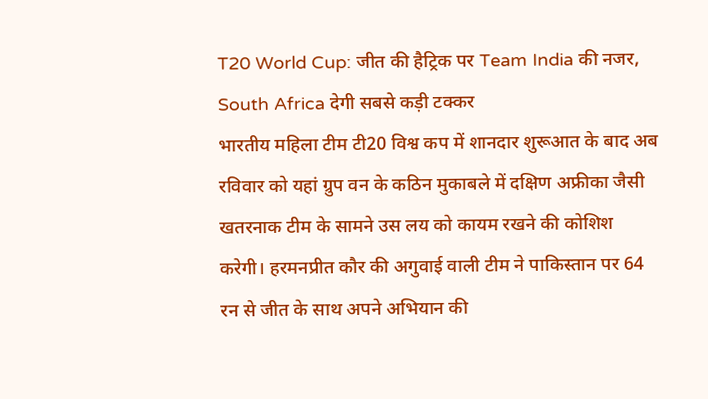T20 World Cup: जीत की हैट्रिक पर Team India की नजर, South Africa देगी सबसे कड़ी टक्कर
भारतीय महिला टीम टी20 विश्व कप में शानदार शुरूआत के बाद अब रविवार को यहां ग्रुप वन के कठिन मुकाबले में दक्षिण अफ्रीका जैसी खतरनाक टीम के सामने उस लय को कायम रखने की कोशिश करेगी। हरमनप्रीत कौर की अगुवाई वाली टीम ने पाकिस्तान पर 64 रन से जीत के साथ अपने अभियान की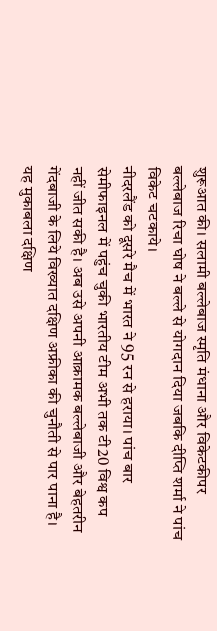शुरूआत की। सलामी बल्लेबाज स्मृति मंधाना और विकेटकीपर बल्लेबाज रिचा घोष ने बल्ले से योगदान दिया जबकि दीप्ति शर्मा ने पांच विकेट चटकाये।
नीदरलैंड को दूसरे मैच में भारत ने 95 रन से हराया। पांच बार सेमीफाइनल में पहुंच चुकी भारतीय टीम अभी तक टी20 विश्व कप नहीं जीत सकी है। अब उसे अपनी आक्रामक बल्लेबाजी और बेहतरीन गेंदबाजी के लिये विख्यात दक्षिण अफ्रीका की चुनौती से पार पाना है। यह मुकाबला दक्षिण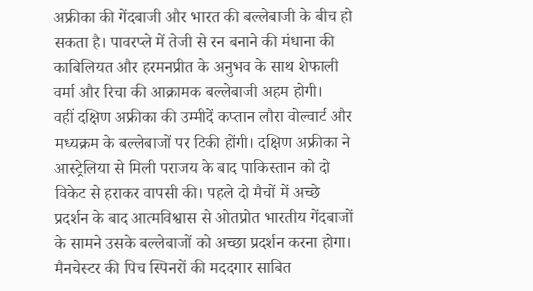अफ्रीका की गेंदबाजी और भारत की बल्लेबाजी के बीच हो सकता है। पावरप्ले में तेजी से रन बनाने की मंधाना की काबिलियत और हरमनप्रीत के अनुभव के साथ शेफाली वर्मा और रिचा की आक्रामक बल्लेबाजी अहम होगी।
वहीं दक्षिण अफ्रीका की उम्मीदें कप्तान लौरा वोल्वार्ट और मध्यक्रम के बल्लेबाजों पर टिकी होंगी। दक्षिण अफ्रीका ने आस्ट्रेलिया से मिली पराजय के बाद पाकिस्तान को दो विकेट से हराकर वापसी की। पहले दो मैचों में अच्छे प्रदर्शन के बाद आत्मविश्वास से ओतप्रोत भारतीय गेंदबाजों के सामने उसके बल्लेबाजों को अच्छा प्रदर्शन करना होगा। मैनचेस्टर की पिच स्पिनरों की मददगार साबित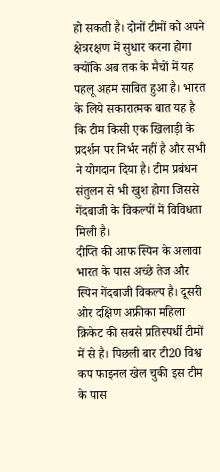हो सकती है। दोनों टीमों को अपने क्षेत्ररक्षण में सुधार करना होगा क्योंकि अब तक के मैचों में यह पहलू अहम साबित हुआ है। भारत के लिये सकारात्मक बात यह है कि टीम किसी एक खिलाड़ी के प्रदर्शन पर निर्भर नहीं है और सभी ने योगदान दिया है। टीम प्रबंधन संतुलन से भी खुश होगा जिससे गेंदबाजी के विकल्पों में विविधता मिली है।
दीप्ति की आफ स्पिन के अलावा भारत के पास अच्छे तेज और स्पिन गेंदबाजी विकल्प है। दूसरी ओर दक्षिण अफ्रीका महिला क्रिकेट की सबसे प्रतिस्पर्धी टीमों में से है। पिछली बार टी20 विश्व कप फाइनल खेल चुकी इस टीम के पास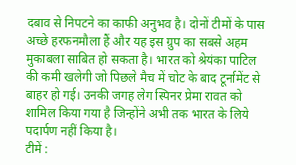दबाव से निपटने का काफी अनुभव है। दोनों टीमों के पास अच्छे हरफनमौला हैं और यह इस ग्रुप का सबसे अहम मुकाबला साबित हो सकता है। भारत को श्रेयंका पाटिल की कमी खलेगी जो पिछले मैच में चोट के बाद टूर्नामेंट से बाहर हो गई। उनकी जगह लेग स्पिनर प्रेमा रावत को शामिल किया गया है जिन्होंने अभी तक भारत के लिये पदार्पण नहीं किया है।
टीमें :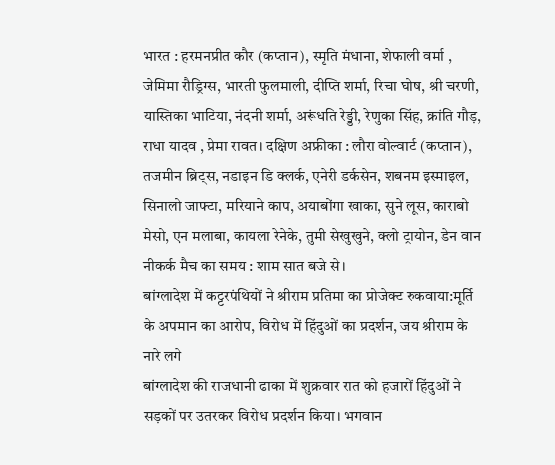भारत : हरमनप्रीत कौर (कप्तान), स्मृति मंधाना, शेफाली वर्मा , जेमिमा रौड्रिग्स, भारती फुलमाली, दीप्ति शर्मा, रिचा घोष, श्री चरणी, यास्तिका भाटिया, नंदनी शर्मा, अरूंधति रेड्डी, रेणुका सिंह, क्रांति गौड़, राधा यादव , प्रेमा रावत। दक्षिण अफ्रीका : लौरा वोल्वार्ट (कप्तान), तजमीन ब्रिट्स, नडाइन डि क्लर्क, एनेरी डर्कसेन, शबनम इस्माइल, सिनालो जाफ्टा, मरियाने काप, अयाबोंगा खाका, सुने लूस, काराबो मेसो, एन मलाबा, कायला रेनेके, तुमी सेखुखुने, क्लो ट्रायोन, डेन वान नीकर्क मैच का समय : शाम सात बजे से।
बांग्लादेश में कट्टरपंथियों ने श्रीराम प्रतिमा का प्रोजेक्ट रुकवाया:मूर्ति के अपमान का आरोप, विरोध में हिंदुओं का प्रदर्शन, जय श्रीराम के नारे लगे
बांग्लादेश की राजधानी ढाका में शुक्रवार रात को हजारों हिंदुओं ने सड़कों पर उतरकर विरोध प्रदर्शन किया। भगवान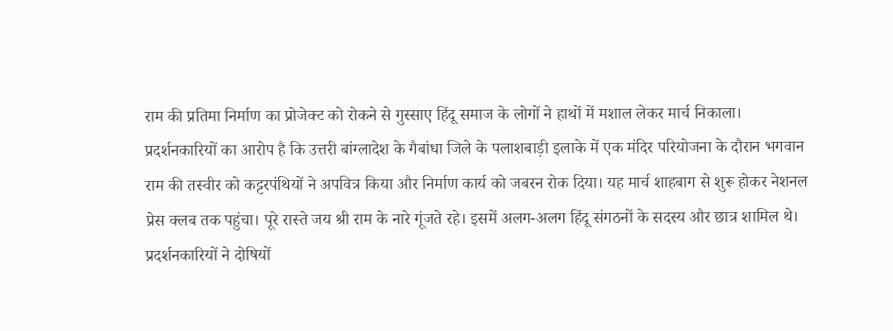राम की प्रतिमा निर्माण का प्रोजेक्ट को रोकने से गुस्साए हिंदू समाज के लोगों ने हाथों में मशाल लेकर मार्च निकाला। प्रदर्शनकारियों का आरोप है कि उत्तरी बांग्लादेश के गैबांधा जिले के पलाशबाड़ी इलाके में एक मंदिर परियोजना के दौरान भगवान राम की तस्वीर को कट्टरपंथियों ने अपवित्र किया और निर्माण कार्य को जबरन रोक दिया। यह मार्च शाहबाग से शुरू होकर नेशनल प्रेस क्लब तक पहुंचा। पूरे रास्ते जय श्री राम के नारे गूंजते रहे। इसमें अलग-अलग हिंदू संगठनों के सदस्य और छात्र शामिल थे। प्रदर्शनकारियों ने दोषियों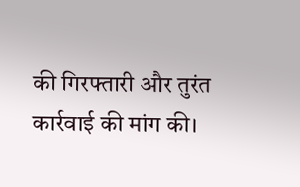की गिरफ्तारी और तुरंत कार्रवाई की मांग की।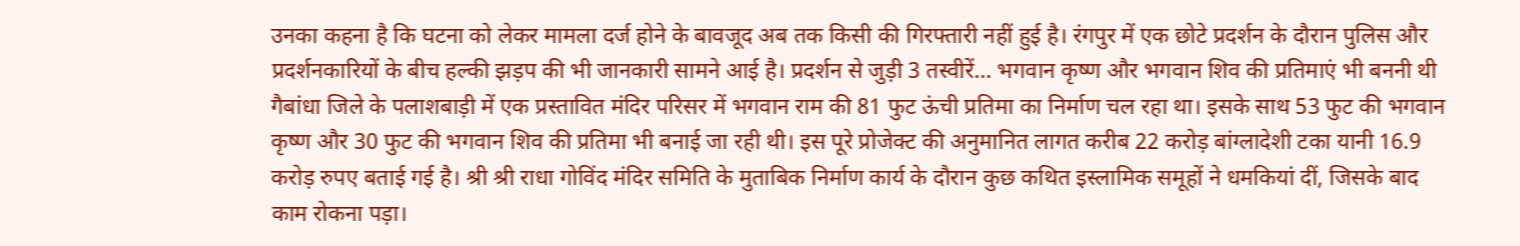उनका कहना है कि घटना को लेकर मामला दर्ज होने के बावजूद अब तक किसी की गिरफ्तारी नहीं हुई है। रंगपुर में एक छोटे प्रदर्शन के दौरान पुलिस और प्रदर्शनकारियों के बीच हल्की झड़प की भी जानकारी सामने आई है। प्रदर्शन से जुड़ी 3 तस्वीरें… भगवान कृष्ण और भगवान शिव की प्रतिमाएं भी बननी थी गैबांधा जिले के पलाशबाड़ी में एक प्रस्तावित मंदिर परिसर में भगवान राम की 81 फुट ऊंची प्रतिमा का निर्माण चल रहा था। इसके साथ 53 फुट की भगवान कृष्ण और 30 फुट की भगवान शिव की प्रतिमा भी बनाई जा रही थी। इस पूरे प्रोजेक्ट की अनुमानित लागत करीब 22 करोड़ बांग्लादेशी टका यानी 16.9 करोड़ रुपए बताई गई है। श्री श्री राधा गोविंद मंदिर समिति के मुताबिक निर्माण कार्य के दौरान कुछ कथित इस्लामिक समूहों ने धमकियां दीं, जिसके बाद काम रोकना पड़ा।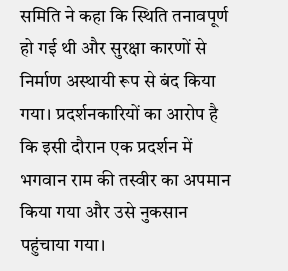समिति ने कहा कि स्थिति तनावपूर्ण हो गई थी और सुरक्षा कारणों से निर्माण अस्थायी रूप से बंद किया गया। प्रदर्शनकारियों का आरोप है कि इसी दौरान एक प्रदर्शन में भगवान राम की तस्वीर का अपमान किया गया और उसे नुकसान पहुंचाया गया।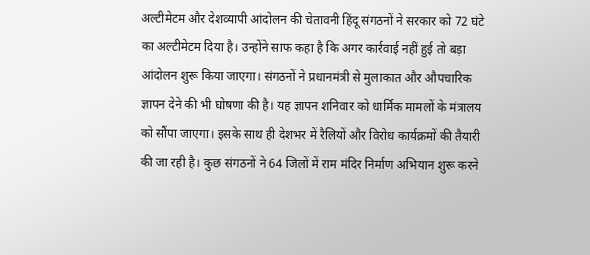अल्टीमेटम और देशव्यापी आंदोलन की चेतावनी हिंदू संगठनों ने सरकार को 72 घंटे का अल्टीमेटम दिया है। उन्होंने साफ कहा है कि अगर कार्रवाई नहीं हुई तो बड़ा आंदोलन शुरू किया जाएगा। संगठनों ने प्रधानमंत्री से मुलाकात और औपचारिक ज्ञापन देने की भी घोषणा की है। यह ज्ञापन शनिवार को धार्मिक मामलों के मंत्रालय को सौंपा जाएगा। इसके साथ ही देशभर में रैलियों और विरोध कार्यक्रमों की तैयारी की जा रही है। कुछ संगठनों ने 64 जिलों में राम मंदिर निर्माण अभियान शुरू करने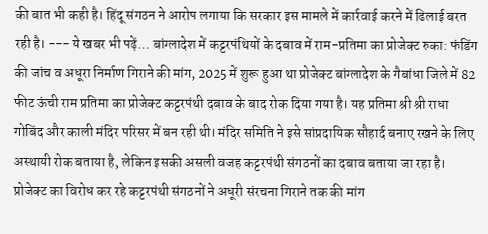की बात भी कही है। हिंदू संगठन ने आरोप लगाया कि सरकार इस मामले में कार्रवाई करने में ढिलाई बरत रही है। --- ये खबर भी पढ़ें… बांग्लादेश में कट्टरपंथियों के दबाव में राम-प्रतिमा का प्रोजेक्ट रुका: फंडिंग की जांच व अधूरा निर्माण गिराने की मांग, 2025 में शुरू हुआ था प्रोजेक्ट बांग्लादेश के गैबांधा जिले में 82 फीट ऊंची राम प्रतिमा का प्रोजेक्ट कट्टरपंथी दबाव के बाद रोक दिया गया है। यह प्रतिमा श्री श्री राधा गोबिंद और काली मंदिर परिसर में बन रही थी। मंदिर समिति ने इसे सांप्रदायिक सौहार्द बनाए रखने के लिए अस्थायी रोक बताया है, लेकिन इसकी असली वजह कट्टरपंथी संगठनों का दबाव बताया जा रहा है। प्रोजेक्ट का विरोध कर रहे कट्टरपंथी संगठनों ने अधूरी संरचना गिराने तक की मांग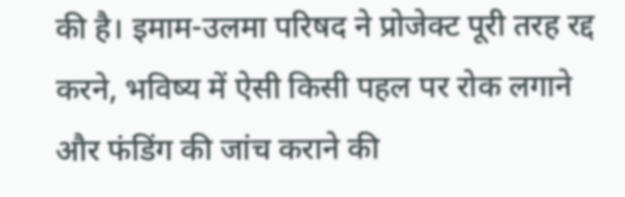की है। इमाम-उलमा परिषद ने प्रोजेक्ट पूरी तरह रद्द करने, भविष्य में ऐसी किसी पहल पर रोक लगाने और फंडिंग की जांच कराने की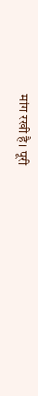मांग रखी है। पूरी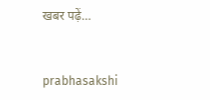खबर पढ़ें…


prabhasakshi